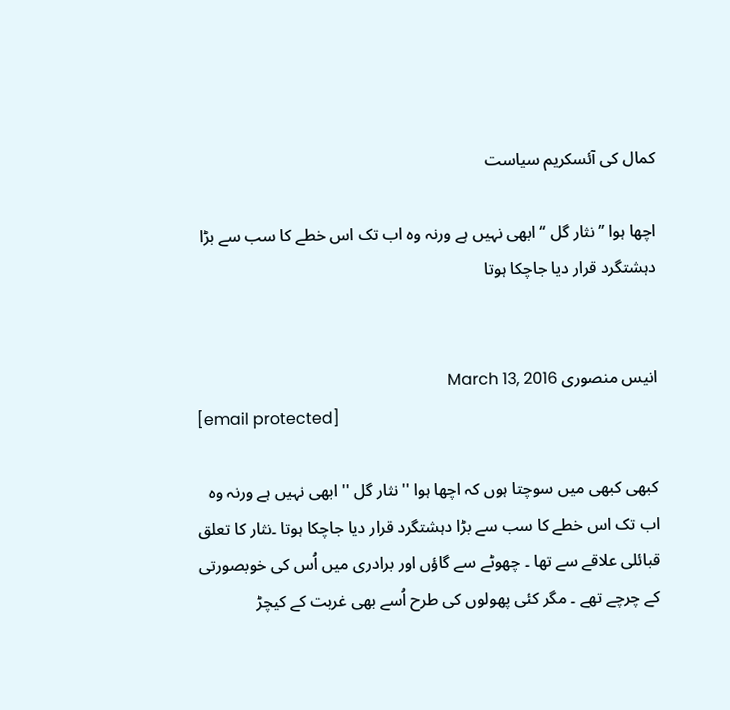کمال کی آئسکریم سیاست

اچھا ہوا ’’نثار گل ‘‘ ابھی نہیں ہے ورنہ وہ اب تک اس خطے کا سب سے بڑا دہشتگرد قرار دیا جاچکا ہوتا


انیس منصوری March 13, 2016
[email protected]

کبھی کبھی میں سوچتا ہوں کہ اچھا ہوا ''نثار گل '' ابھی نہیں ہے ورنہ وہ اب تک اس خطے کا سب سے بڑا دہشتگرد قرار دیا جاچکا ہوتا ۔نثار کا تعلق قبائلی علاقے سے تھا ۔ چھوٹے سے گاؤں اور برادری میں اُس کی خوبصورتی کے چرچے تھے ۔ مگر کئی پھولوں کی طرح اُسے بھی غربت کے کیچڑ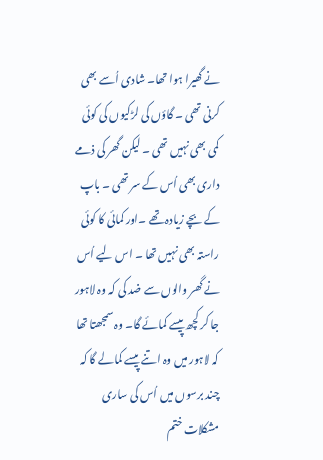نے گھیرا ہوا تھا۔ شادی اُسے بھی کرنی تھی ۔ گاؤں کی لڑکیوں کی کوئی کمی بھی نہیں تھی ۔ لیکن گھر کی ذمے داری بھی اُس کے سر تھی ۔ باپ کے بچے زیادہ تھے ۔اور کمائی کا کوئی راستہ بھی نہیں تھا ۔ اس لیے اُس نے گھر والوں سے ضد کی کہ وہ لاہور جا کر کچھ پیسے کمائے گا۔ وہ سمجھتا تھا کہ لاہور میں وہ اتنے پیسے کمالے گا کہ چند برسوں میں اُس کی ساری مشکلات ختم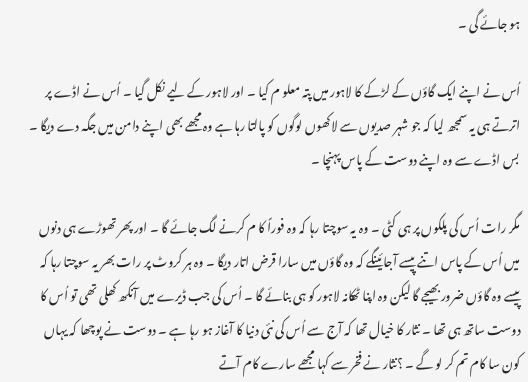ہو جائے گی ۔

اُس نے اپنے ایک گاؤں کے لڑکے کا لاہور میں پتہ معلو م کیا ۔ اور لاہور کے لیے نکل گیا ۔ اُس نے اڈے پر اترتے ہی یہ سمجھ لیا کہ جو شہر صدیوں سے لاکھوں لوگوں کو پالتا رہا ہے وہ مجھے بھی اپنے دامن میں جگہ دے دیگا ۔ بس اڈے سے وہ اپنے دوست کے پاس پہنچا ۔

مگر رات اُس کی پلکوں پر ہی کٹی ۔ وہ یہ سوچتا رہا کہ وہ فوراً کا م کرنے لگ جائے گا ۔ اور پھر تھوڑے ہی دنوں میں اُس کے پاس اتنے پیسے آجائینگے کہ وہ گاؤں میں سارا قرض اتار دیگا ۔ وہ ہر کروٹ پر رات بھر یہ سوچتا رہا کہ پیسے وہ گاؤں ضرور بھیجے گا لیکن وہ اپنا ٹھکانہ لاہور کو ہی بنائے گا ۔ اُس کی جب ڈیرے میں آنکھ کھلی تھی تو اُس کا دوست ساتھ ہی تھا ۔ نثار کا خیال تھا کہ آج سے اُس کی نئی دنیا کا آغاز ہو رہا ہے ۔ دوست نے پوچھا کہ یہاں کون سا کام تم کر لو گے ۔ ؟نثار نے فخر سے کہا مجھے سارے کام آتے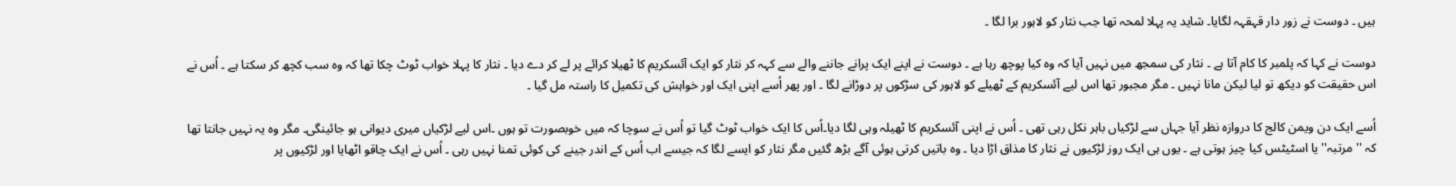ہیں ۔ دوست نے زور دار قہقہہ لگایا۔ شاید یہ پہلا لمحہ تھا جب نثار کو لاہور برا لگا ۔

دوست نے کہا کہ پلمبر کا کام آتا ہے ۔ نثار کی سمجھ میں نہیں آیا کہ وہ کیا پوچھ رہا ہے ۔ دوست نے اپنے ایک پرانے جاننے والے سے کہہ کر نثار کو ایک آئسکریم کا ٹھیلا کرائے پر لے کر دے دیا ۔ نثار کا پہلا خواب ٹوٹ چکا تھا کہ وہ سب کچھ کر سکتا ہے ۔ اُس نے اس حقیقت کو دیکھ تو لیا لیکن مانا نہیں ۔ مگر مجبور تھا اس لیے آئسکریم کے ٹھیلے کو لاہور کی سڑکوں پر دوڑانے لگا ۔ اور پھر اُسے اپنی ایک اور خواہش کی تکمیل کا راستہ مل گیا ۔

اُسے ایک دن ویمن کالج کا دروازہ نظر آیا جہاں سے لڑکیاں باہر نکل رہی تھی ۔ اُس نے اپنی آئسکریم کا ٹھیلہ وہی لگا دیا۔اُس کا ایک خواب ٹوٹ گیا تو اُس نے سوچا کہ میں خوبصورت تو ہوں ۔اس لیے لڑکیاں میری دیوانی ہو جائینگی۔ مگر وہ یہ نہیں جانتا تھا کہ ''مرتبہ'' یا اسٹیٹس کیا چیز ہوتی ہے ۔ یوں ہی ایک روز لڑکیوں نے نثار کا مذاق اڑا دیا ۔ وہ باتیں کرتی ہوئی آگے بڑھ گئیں مگر نثار کو ایسے لگا کہ جیسے اب اُس کے اندر جینے کی کوئی تمنا نہیں رہی ۔ اُس نے ایک چاقو اٹھایا اور لڑکیوں پر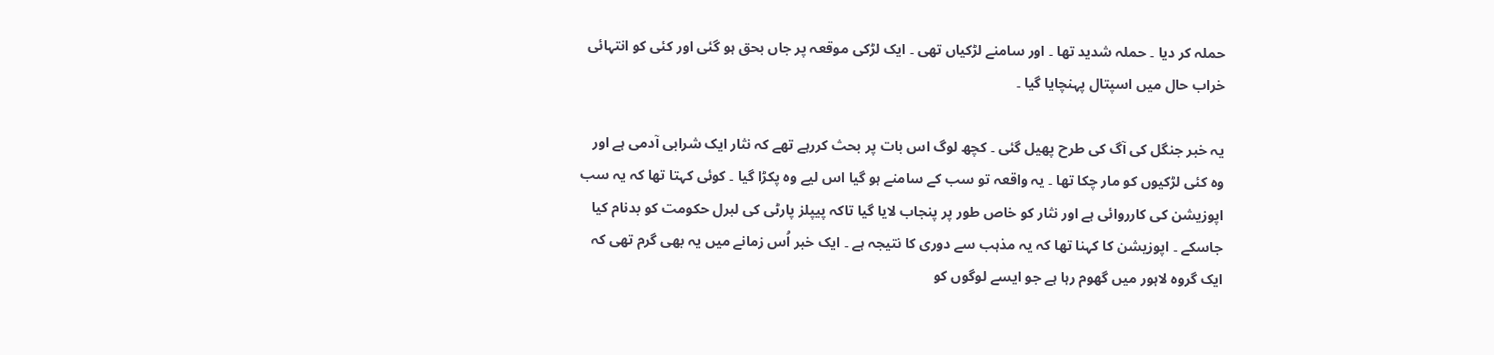حملہ کر دیا ۔ حملہ شدید تھا ۔ اور سامنے لڑکیاں تھی ۔ ایک لڑکی موقعہ پر جاں بحق ہو گئی اور کئی کو انتہائی خراب حال میں اسپتال پہنچایا گیا ۔

یہ خبر جنگل کی آگ کی طرح پھیل گئی ۔ کچھ لوگ اس بات پر بحث کررہے تھے کہ نثار ایک شرابی آدمی ہے اور وہ کئی لڑکیوں کو مار چکا تھا ۔ یہ واقعہ تو سب کے سامنے ہو گیا اس لیے وہ پکڑا گیا ۔ کوئی کہتا تھا کہ یہ سب اپوزیشن کی کارروائی ہے اور نثار کو خاص طور پر پنجاب لایا گیا تاکہ پیپلز پارٹی کی لبرل حکومت کو بدنام کیا جاسکے ۔ اپوزیشن کا کہنا تھا کہ یہ مذہب سے دوری کا نتیجہ ہے ۔ ایک خبر اُس زمانے میں یہ بھی گرم تھی کہ ایک گروہ لاہور میں گھوم رہا ہے جو ایسے لوگوں کو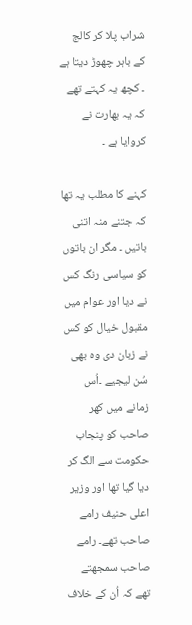شراب پلا کر کالج کے باہر چھوڑ دیتا ہے ۔ کچھ یہ کہتے تھے کہ یہ بھارت نے کروایا ہے ۔

کہنے کا مطلب یہ تھا کہ جتنے منہ اتنی باتیں ۔ مگر ان باتوں کو سیاسی رنگ کس نے دیا اور عوام میں مقبول خیال کو کس نے زبان دی وہ بھی سُن لیجیے ۔اُس زمانے میں کھر صاحب کو پنجاب حکومت سے الگ کر دیا گیا تھا اور وزیر اعلی حنیف رامے صاحب تھے۔ رامے صاحب سمجھتے تھے کہ اُن کے خلاف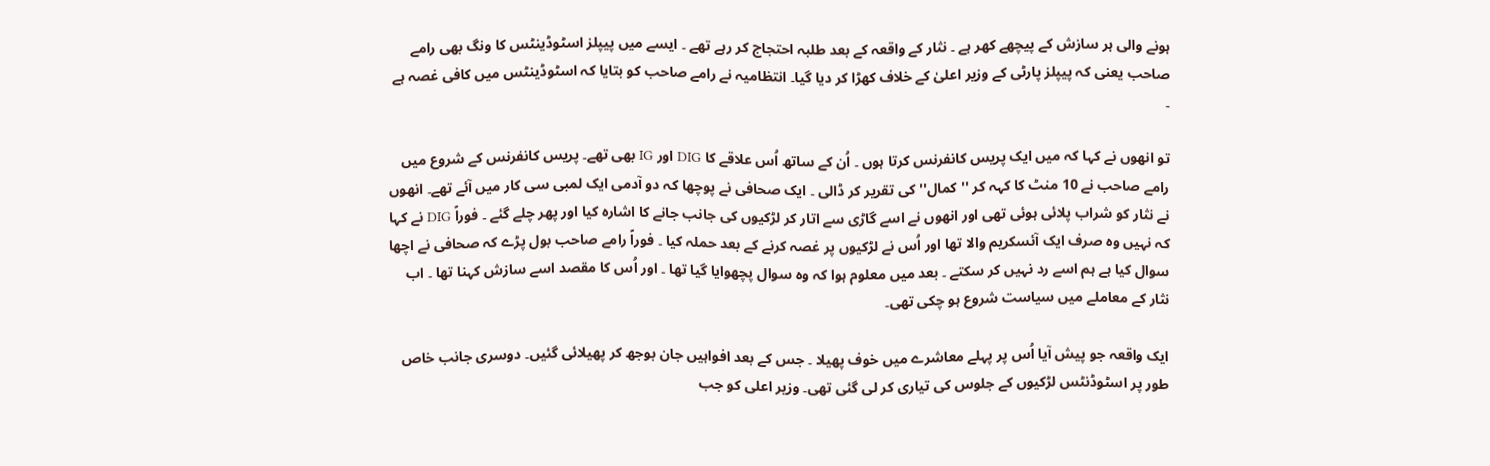ہونے والی ہر سازش کے پیچھے کھر ہے ۔ نثار کے واقعہ کے بعد طلبہ احتجاج کر رہے تھے ۔ ایسے میں پیپلز اسٹوڈینٹس کا ونگ بھی رامے صاحب یعنی کہ پیپلز پارٹی کے وزیر اعلیٰ کے خلاف کھڑا کر دیا گیا۔ انتظامیہ نے رامے صاحب کو بتایا کہ اسٹوڈینٹس میں کافی غصہ ہے ۔

تو انھوں نے کہا کہ میں ایک پریس کانفرنس کرتا ہوں ۔ اُن کے ساتھ اُس علاقے کا DIG اور IG بھی تھے۔ پریس کانفرنس کے شروع میں رامے صاحب نے 10 منٹ کا کہہ کر ''کمال'' کی تقریر کر ڈالی ۔ ایک صحافی نے پوچھا کہ دو آدمی ایک لمبی سی کار میں آئے تھے۔ انھوں نے نثار کو شراب پلائی ہوئی تھی اور انھوں نے اسے گاڑی سے اتار کر لڑکیوں کی جانب جانے کا اشارہ کیا اور پھر چلے گئے ۔ فوراً DIG نے کہا کہ نہیں وہ صرف ایک آئسکریم والا تھا اور اُس نے لڑکیوں پر غصہ کرنے کے بعد حملہ کیا ۔ فوراً رامے صاحب بول پڑے کہ صحافی نے اچھا سوال کیا ہے ہم اسے رد نہیں کر سکتے ۔ بعد میں معلوم ہوا کہ وہ سوال پچھوایا گیا تھا ۔ اور اُس کا مقصد اسے سازش کہنا تھا ۔ اب نثار کے معاملے میں سیاست شروع ہو چکی تھی۔

ایک واقعہ جو پیش آیا اُس پر پہلے معاشرے میں خوف پھیلا ۔ جس کے بعد افواہیں جان بوجھ کر پھیلائی گئیں۔ دوسری جانب خاص طور پر اسٹوڈنٹس لڑکیوں کے جلوس کی تیاری کر لی گئی تھی۔ وزیر اعلی کو جب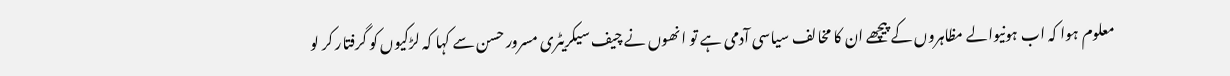معلوم ہوا کہ اب ہونیوالے مظاہروں کے پیچھے ان کا مخالف سیاسی آدمی ہے تو انھوں نے چیف سیکریٹری مسرور حسن سے کہا کہ لڑکیوں کو گرفتار کر لو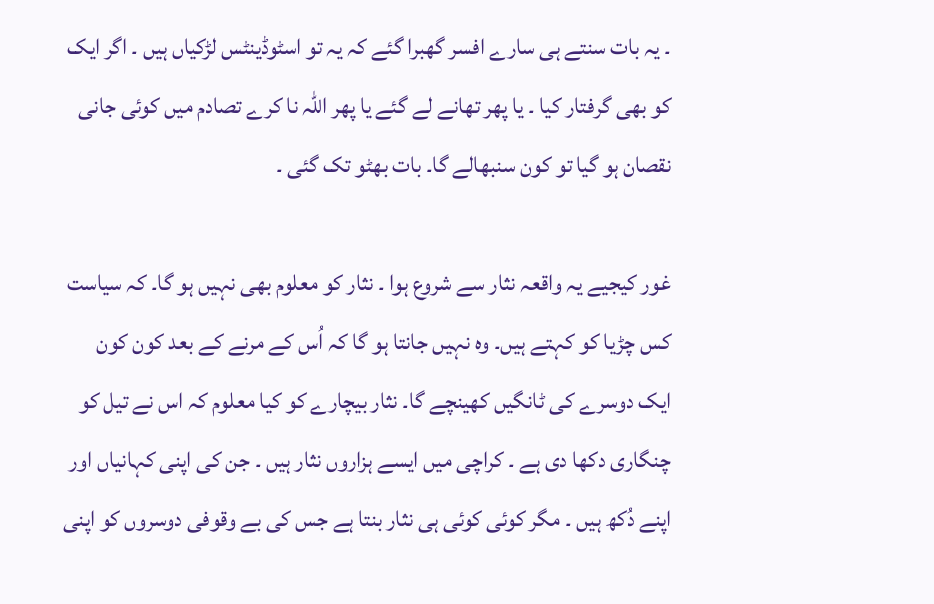۔ یہ بات سنتے ہی سارے افسر گھبرا گئے کہ یہ تو اسٹوڈینٹس لڑکیاں ہیں ۔ اگر ایک کو بھی گرفتار کیا ۔ یا پھر تھانے لے گئے یا پھر اللہ نا کرے تصادم میں کوئی جانی نقصان ہو گیا تو کون سنبھالے گا۔ بات بھٹو تک گئی ۔

غور کیجیے یہ واقعہ نثار سے شروع ہوا ۔ نثار کو معلوم بھی نہیں ہو گا۔ کہ سیاست کس چڑیا کو کہتے ہیں۔ وہ نہیں جانتا ہو گا کہ اُس کے مرنے کے بعد کون کون ایک دوسرے کی ٹانگیں کھینچے گا۔ نثار بیچارے کو کیا معلوم کہ اس نے تیل کو چنگاری دکھا دی ہے ۔ کراچی میں ایسے ہزاروں نثار ہیں ۔ جن کی اپنی کہانیاں اور اپنے دُکھ ہیں ۔ مگر کوئی کوئی ہی نثار بنتا ہے جس کی بے وقوفی دوسروں کو اپنی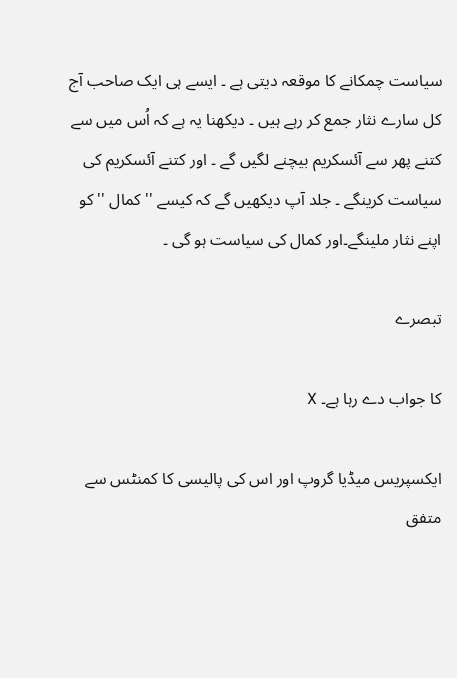سیاست چمکانے کا موقعہ دیتی ہے ۔ ایسے ہی ایک صاحب آج کل سارے نثار جمع کر رہے ہیں ۔ دیکھنا یہ ہے کہ اُس میں سے کتنے پھر سے آئسکریم بیچنے لگیں گے ۔ اور کتنے آئسکریم کی سیاست کرینگے ۔ جلد آپ دیکھیں گے کہ کیسے ''کمال '' کو اپنے نثار ملینگے۔اور کمال کی سیاست ہو گی ۔

تبصرے

کا جواب دے رہا ہے۔ X

ایکسپریس میڈیا گروپ اور اس کی پالیسی کا کمنٹس سے متفق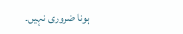ہونا ضروری نہیں۔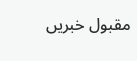مقبول خبریں